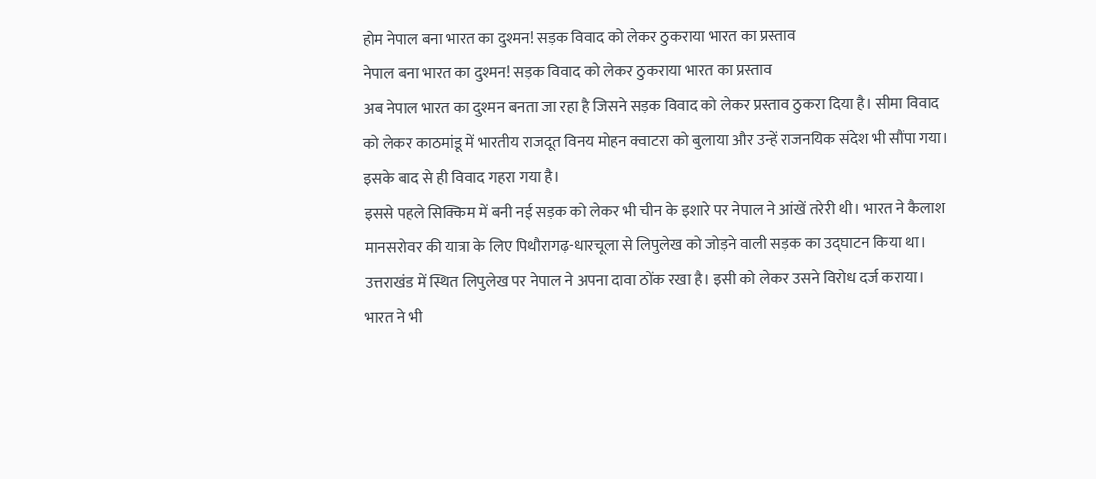होम नेपाल बना भारत का दुश्मन! सड़क विवाद को लेकर ठुकराया भारत का प्रस्ताव
नेपाल बना भारत का दुश्मन! सड़क विवाद को लेकर ठुकराया भारत का प्रस्ताव
अब नेपाल भारत का दुश्मन बनता जा रहा है जिसने सड़क विवाद को लेकर प्रस्ताव ठुकरा दिया है। सीमा विवाद को लेकर काठमांडू में भारतीय राजदूत विनय मोहन क्वाटरा को बुलाया और उन्हें राजनयिक संदेश भी सौंपा गया। इसके बाद से ही विवाद गहरा गया है।
इससे पहले सिक्किम में बनी नई सड़क को लेकर भी चीन के इशारे पर नेपाल ने आंखें तरेरी थी। भारत ने कैलाश मानसरोवर की यात्रा के लिए पिथौरागढ़-धारचूला से लिपुलेख को जोड़ने वाली सड़क का उद्घाटन किया था। उत्तराखंड में स्थित लिपुलेख पर नेपाल ने अपना दावा ठोंक रखा है। इसी को लेकर उसने विरोध दर्ज कराया। भारत ने भी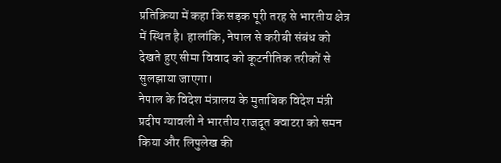प्रतिक्रिया में कहा कि सड़क पूरी तरह से भारतीय क्षेत्र में स्थित है। हालांकि, नेपाल से करीबी संबंध को देखते हुए सीमा विवाद को कूटनीतिक तरीकों से सुलझाया जाएगा।
नेपाल के विदेश मंत्रालय के मुताबिक विदेश मंत्री प्रदीप ग्यावली ने भारतीय राजदूत क्वाटरा को समन किया और लिपुलेख की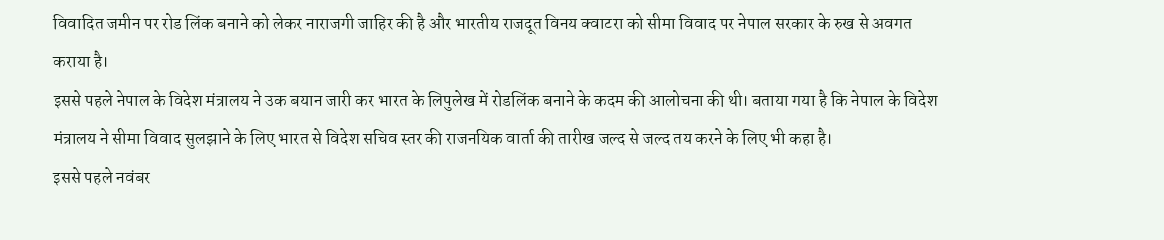विवादित जमीन पर रोड लिंक बनाने को लेकर नाराजगी जाहिर की है और भारतीय राजदूत विनय क्वाटरा को सीमा विवाद पर नेपाल सरकार के रुख से अवगत कराया है।
इससे पहले नेपाल के विदेश मंत्रालय ने उक बयान जारी कर भारत के लिपुलेख में रोडलिंक बनाने के कदम की आलोचना की थी। बताया गया है कि नेपाल के विदेश मंत्रालय ने सीमा विवाद सुलझाने के लिए भारत से विदेश सचिव स्तर की राजनयिक वार्ता की तारीख जल्द से जल्द तय करने के लिए भी कहा है।
इससे पहले नवंबर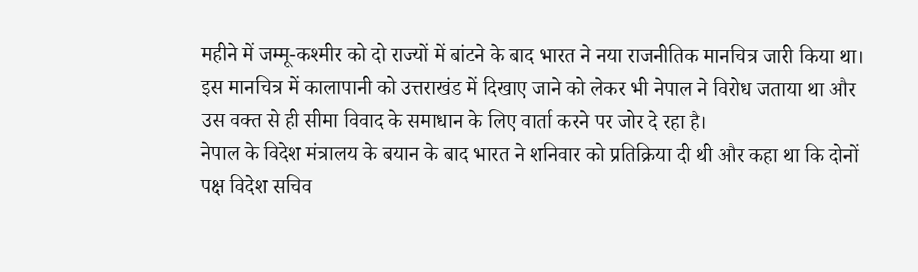महीने में जम्मू-कश्मीर को दो राज्यों में बांटने के बाद भारत ने नया राजनीतिक मानचित्र जारी किया था। इस मानचित्र में कालापानी को उत्तराखंड में दिखाए जाने को लेकर भी नेपाल ने विरोध जताया था और उस वक्त से ही सीमा विवाद के समाधान के लिए वार्ता करने पर जोर दे रहा है।
नेपाल के विदेश मंत्रालय के बयान के बाद भारत ने शनिवार को प्रतिक्रिया दी थी और कहा था कि दोनों पक्ष विदेश सचिव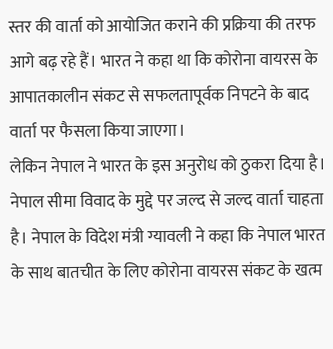स्तर की वार्ता को आयोजित कराने की प्रक्रिया की तरफ आगे बढ़ रहे हैं। भारत ने कहा था कि कोरोना वायरस के आपातकालीन संकट से सफलतापूर्वक निपटने के बाद वार्ता पर फैसला किया जाएगा।
लेकिन नेपाल ने भारत के इस अनुरोध को ठुकरा दिया है। नेपाल सीमा विवाद के मुद्दे पर जल्द से जल्द वार्ता चाहता है। नेपाल के विदेश मंत्री ग्यावली ने कहा कि नेपाल भारत के साथ बातचीत के लिए कोरोना वायरस संकट के खत्म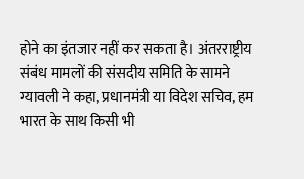होने का इंतजार नहीं कर सकता है। अंतरराष्ट्रीय संबंध मामलों की संसदीय समिति के सामने ग्यावली ने कहा, प्रधानमंत्री या विदेश सचिव, हम भारत के साथ किसी भी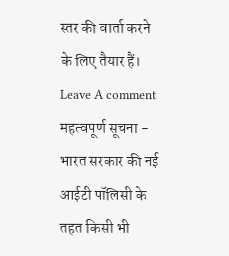स्तर की वार्ता करने के लिए तैयार हैं।
Leave A comment
महत्वपूर्ण सूचना -
भारत सरकार की नई आईटी पॉलिसी के तहत किसी भी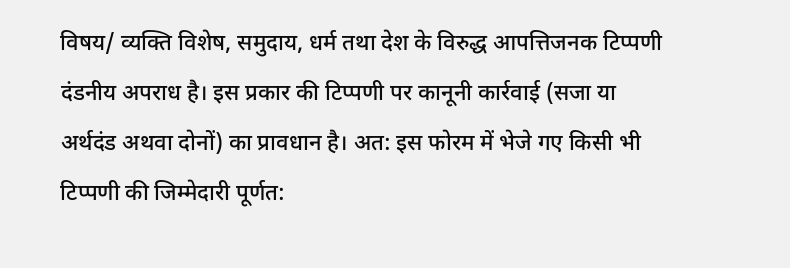विषय/ व्यक्ति विशेष, समुदाय, धर्म तथा देश के विरुद्ध आपत्तिजनक टिप्पणी दंडनीय अपराध है। इस प्रकार की टिप्पणी पर कानूनी कार्रवाई (सजा या अर्थदंड अथवा दोनों) का प्रावधान है। अत: इस फोरम में भेजे गए किसी भी टिप्पणी की जिम्मेदारी पूर्णत: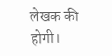लेखक की होगी।